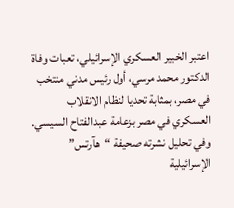اعتبر الخبير العسكري الإسرائيلي، تعبات وفاة الدكتور محمد مرسي، أول رئيس مدني منتخب في مصر، بمثابة تحديا لنظام الانقلاب العسكري في مصر بزعامة عبدالفتاح السيسي.
وفي تحليل نشرته صحيفة “هآرتس” الإسرائيلية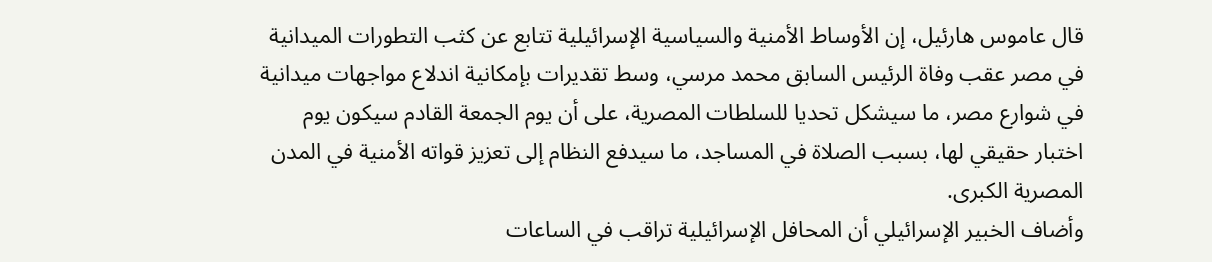قال عاموس هارئيل، إن الأوساط الأمنية والسياسية الإسرائيلية تتابع عن كثب التطورات الميدانية في مصر عقب وفاة الرئيس السابق محمد مرسي، وسط تقديرات بإمكانية اندلاع مواجهات ميدانية في شوارع مصر، ما سيشكل تحديا للسلطات المصرية، على أن يوم الجمعة القادم سيكون يوم اختبار حقيقي لها، بسبب الصلاة في المساجد، ما سيدفع النظام إلى تعزيز قواته الأمنية في المدن المصرية الكبرى.
وأضاف الخبير الإسرائيلي أن المحافل الإسرائيلية تراقب في الساعات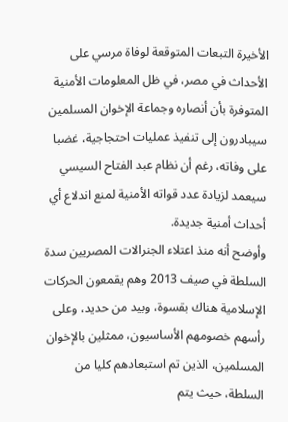الأخيرة التبعات المتوقعة لوفاة مرسي على الأحداث في مصر، في ظل المعلومات الأمنية المتوفرة بأن أنصاره وجماعة الإخوان المسلمين سيبادرون إلى تنفيذ عمليات احتجاجية، غضبا على وفاته، رغم أن نظام عبد الفتاح السيسي سيعمد لزيادة عدد قواته الأمنية لمنع اندلاع أي أحداث أمنية جديدة.
وأوضح أنه منذ اعتلاء الجنرالات المصريين سدة السلطة في صيف 2013 وهم يقمعون الحركات الإسلامية هناك بقسوة، وبيد من حديد، وعلى رأسهم خصومهم الأساسيون، ممثلين بالإخوان المسلمين، الذين تم استبعادهم كليا من السلطة، حيث يتم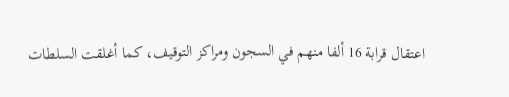اعتقال قرابة 16 ألفا منهم في السجون ومراكز التوقيف، كما أغلقت السلطات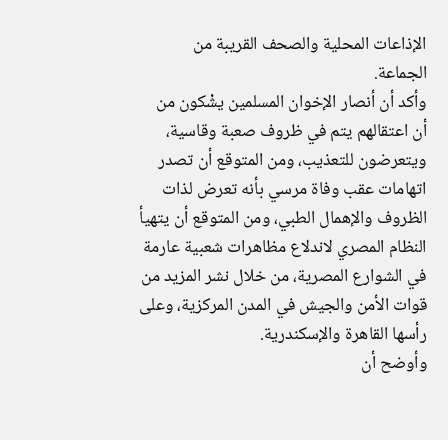الإذاعات المحلية والصحف القريبة من الجماعة.
وأكد أن أنصار الإخوان المسلمين يشْكون من أن اعتقالهم يتم في ظروف صعبة وقاسية، ويتعرضون للتعذيب، ومن المتوقع أن تصدر اتهامات عقب وفاة مرسي بأنه تعرض لذات الظروف والإهمال الطبي، ومن المتوقع أن يتهيأ النظام المصري لاندلاع مظاهرات شعبية عارمة في الشوارع المصرية، من خلال نشر المزيد من قوات الأمن والجيش في المدن المركزية، وعلى رأسها القاهرة والإسكندرية.
وأوضح أن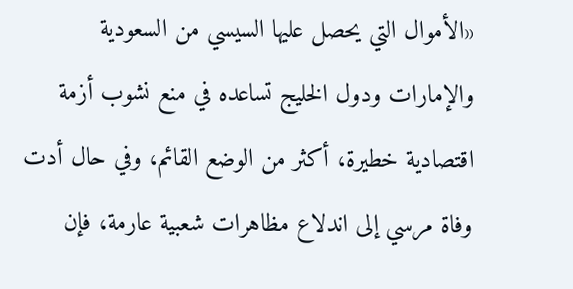«الأموال التي يحصل عليها السيسي من السعودية والإمارات ودول الخليج تساعده في منع نشوب أزمة اقتصادية خطيرة، أكثر من الوضع القائم، وفي حال أدت وفاة مرسي إلى اندلاع مظاهرات شعبية عارمة، فإن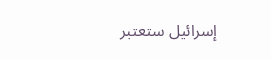إسرائيل ستعتبر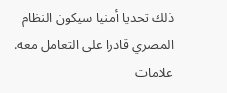ذلك تحديا أمنيا سيكون النظام المصري قادرا على التعامل معه.
علامات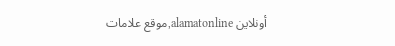أونلاين alamatonline,موقع علامات